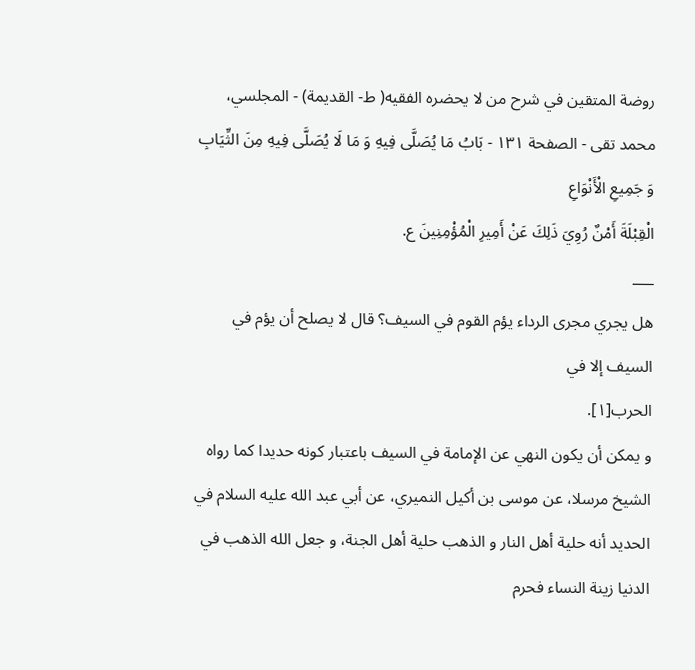روضة المتقين في شرح من لا يحضره الفقيه( ط- القديمة) - المجلسي، محمد تقى - الصفحة ١٣١ - بَابُ مَا يُصَلَّى فِيهِ وَ مَا لَا يُصَلَّى فِيهِ مِنَ الثِّيَابِ وَ جَمِيعِ الْأَنْوَاعِ
الْقِبْلَةَ أَمْنٌ رُوِيَ ذَلِكَ عَنْ أَمِيرِ الْمُؤْمِنِينَ ع.
___
هل يجري مجرى الرداء يؤم القوم في السيف؟ قال لا يصلح أن يؤم في السيف إلا في
الحرب[١].
و يمكن أن يكون النهي عن الإمامة في السيف باعتبار كونه حديدا كما رواه الشيخ مرسلا، عن موسى بن أكيل النميري، عن أبي عبد الله عليه السلام في الحديد أنه حلية أهل النار و الذهب حلية أهل الجنة، و جعل الله الذهب في الدنيا زينة النساء فحرم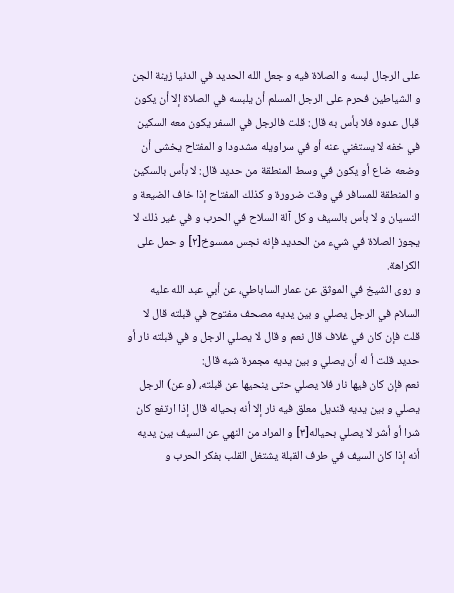على الرجال لبسه و الصلاة فيه و جعل الله الحديد في الدنيا زينة الجن و الشياطين فحرم على الرجل المسلم أن يلبسه في الصلاة إلا أن يكون قبال عدوه فلا بأس به قال: قلت فالرجل في السفر يكون معه السكين في خفه لا يستغني عنه أو في سراويله مشدودا و المفتاح يخشى أن وضعه ضاع أو يكون في وسط المنطقة من حديد قال: لا بأس بالسكين و المنطقة للمسافر في وقت ضرورة و كذلك المفتاح إذا خاف الضيعة و النسيان و لا بأس بالسيف و كل آلة السلاح في الحرب و في غير ذلك لا يجوز الصلاة في شيء من الحديد فإنه نجس ممسوخ[٢] و حمل على الكراهة.
و روى الشيخ في الموثق عن عمار الساباطي، عن أبي عبد الله عليه السلام في الرجل يصلي و بين يديه مصحف مفتوح في قبلته قال لا قلت فإن كان في غلاف قال نعم و قال لا يصلي الرجل و في قبلته نار أو حديد قلت أ له أن يصلي و بين يديه مجمرة شبه قال:
نعم فإن كان فيها نار فلا يصلي حتى ينحيها عن قبلته، (و عن) الرجل يصلي و بين يديه قنديل معلق فيه نار إلا أنه بحياله قال إذا ارتفع كان شرا أو أشر لا يصلي بحياله[٣] و المراد من النهي عن السيف بين يديه أنه إذا كان السيف في طرف القبلة يشتغل القلب بفكر الحرب و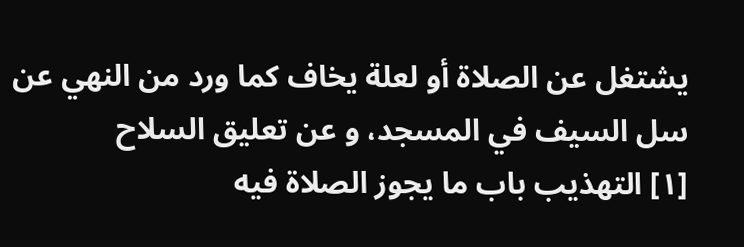يشتغل عن الصلاة أو لعلة يخاف كما ورد من النهي عن سل السيف في المسجد، و عن تعليق السلاح
[١] التهذيب باب ما يجوز الصلاة فيه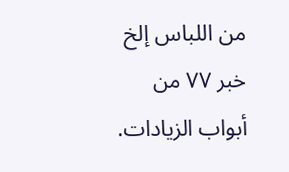من اللباس إلخ خبر ٧٧ من أبواب الزيادات.